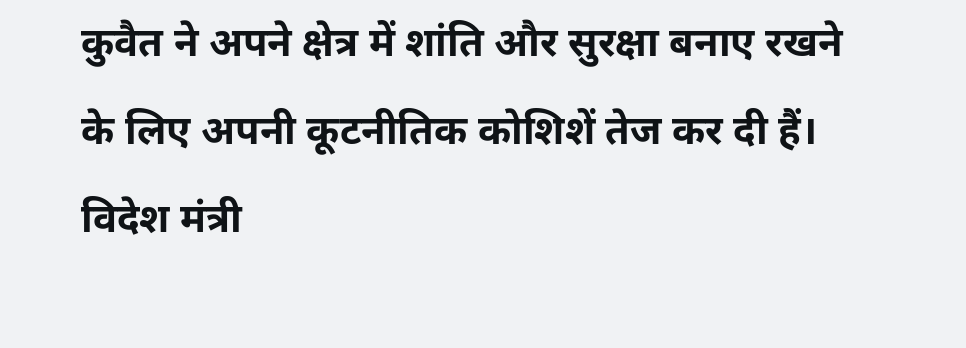कुवैत ने अपने क्षेत्र में शांति और सुरक्षा बनाए रखने के लिए अपनी कूटनीतिक कोशिशें तेज कर दी हैं। विदेश मंत्री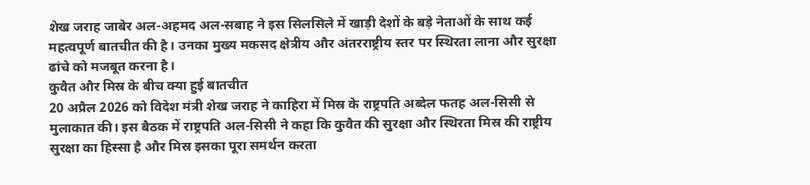शेख जराह जाबेर अल-अहमद अल-सबाह ने इस सिलसिले में खाड़ी देशों के बड़े नेताओं के साथ कई महत्वपूर्ण बातचीत की है। उनका मुख्य मकसद क्षेत्रीय और अंतरराष्ट्रीय स्तर पर स्थिरता लाना और सुरक्षा ढांचे को मजबूत करना है।
कुवैत और मिस्र के बीच क्या हुई बातचीत
20 अप्रैल 2026 को विदेश मंत्री शेख जराह ने काहिरा में मिस्र के राष्ट्रपति अब्देल फतह अल-सिसी से मुलाकात की। इस बैठक में राष्ट्रपति अल-सिसी ने कहा कि कुवैत की सुरक्षा और स्थिरता मिस्र की राष्ट्रीय सुरक्षा का हिस्सा है और मिस्र इसका पूरा समर्थन करता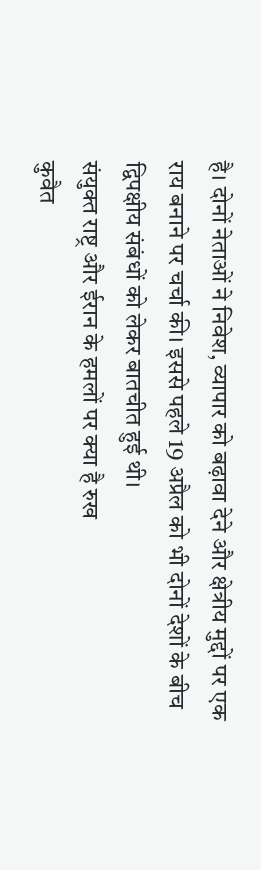है। दोनों नेताओं ने निवेश, व्यापार को बढ़ावा देने और क्षेत्रीय मुद्दों पर एक राय बनाने पर चर्चा की। इससे पहले 19 अप्रैल को भी दोनों देशों के बीच द्विपक्षीय संबंधों को लेकर बातचीत हुई थी।
संयुक्त राष्ट्र और ईरान के हमलों पर क्या है रुख
कुवैत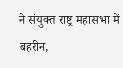ने संयुक्त राष्ट्र महासभा में बहरीन,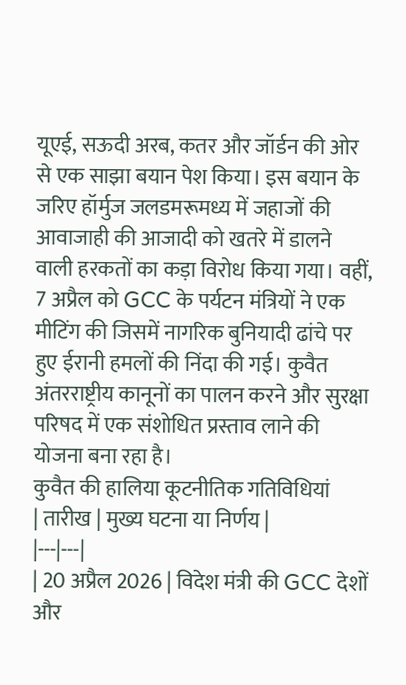यूएई, सऊदी अरब, कतर और जॉर्डन की ओर से एक साझा बयान पेश किया। इस बयान के जरिए हॉर्मुज जलडमरूमध्य में जहाजों की आवाजाही की आजादी को खतरे में डालने वाली हरकतों का कड़ा विरोध किया गया। वहीं, 7 अप्रैल को GCC के पर्यटन मंत्रियों ने एक मीटिंग की जिसमें नागरिक बुनियादी ढांचे पर हुए ईरानी हमलों की निंदा की गई। कुवैत अंतरराष्ट्रीय कानूनों का पालन करने और सुरक्षा परिषद में एक संशोधित प्रस्ताव लाने की योजना बना रहा है।
कुवैत की हालिया कूटनीतिक गतिविधियां
| तारीख | मुख्य घटना या निर्णय |
|---|---|
| 20 अप्रैल 2026 | विदेश मंत्री की GCC देशों और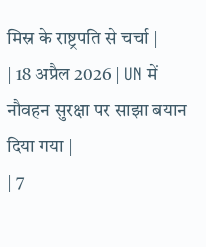मिस्र के राष्ट्रपति से चर्चा |
| 18 अप्रैल 2026 | UN में नौवहन सुरक्षा पर साझा बयान दिया गया |
| 7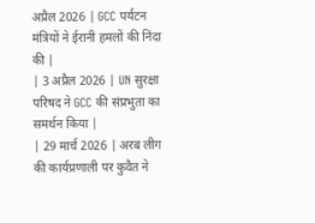अप्रैल 2026 | GCC पर्यटन मंत्रियों ने ईरानी हमलों की निंदा की |
| 3 अप्रैल 2026 | UN सुरक्षा परिषद ने GCC की संप्रभुता का समर्थन किया |
| 29 मार्च 2026 | अरब लीग की कार्यप्रणाली पर कुवैत ने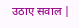उठाए सवाल |